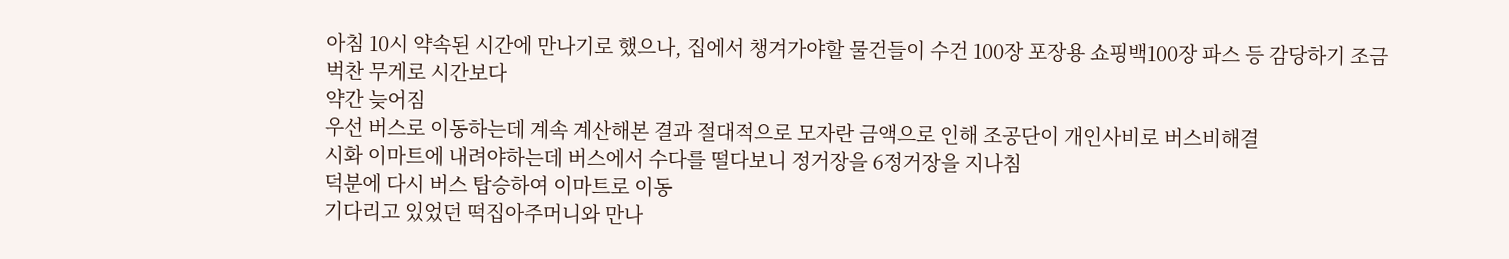아침 10시 약속된 시간에 만나기로 했으나, 집에서 챙겨가야할 물건들이 수건 100장 포장용 쇼핑백100장 파스 등 감당하기 조금 벅찬 무게로 시간보다
약간 늦어짐
우선 버스로 이동하는데 계속 계산해본 결과 절대적으로 모자란 금액으로 인해 조공단이 개인사비로 버스비해결
시화 이마트에 내려야하는데 버스에서 수다를 떨다보니 정거장을 6정거장을 지나침
덕분에 다시 버스 탑승하여 이마트로 이동
기다리고 있었던 떡집아주머니와 만나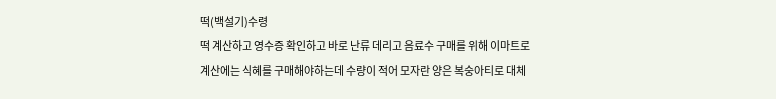떡(백설기)수령
떡 계산하고 영수증 확인하고 바로 난류 데리고 음료수 구매를 위해 이마트로
계산에는 식혜를 구매해야하는데 수량이 적어 모자란 양은 복숭아티로 대체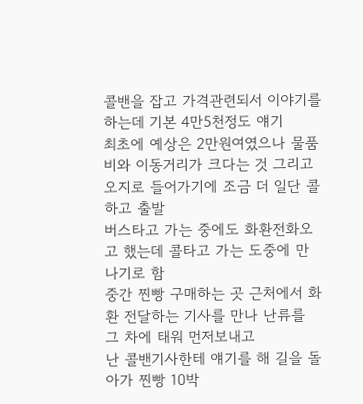콜밴을 잡고 가격관련되서 이야기를 하는데 기본 4만5천정도 얘기
최초에 예상은 2만원여였으나 물품비와 이동거리가 크다는 것 그리고 오지로 들어가기에 조금 더 일단 콜하고 출발
버스타고 가는 중에도 화환전화오고 했는데 콜타고 가는 도중에 만나기로 함
중간 찐빵 구매하는 곳 근처에서 화환 전달하는 기사를 만나 난류를 그 차에 태워 먼저보내고
난 콜밴기사한테 얘기를 해 길을 돌아가 찐빵 10박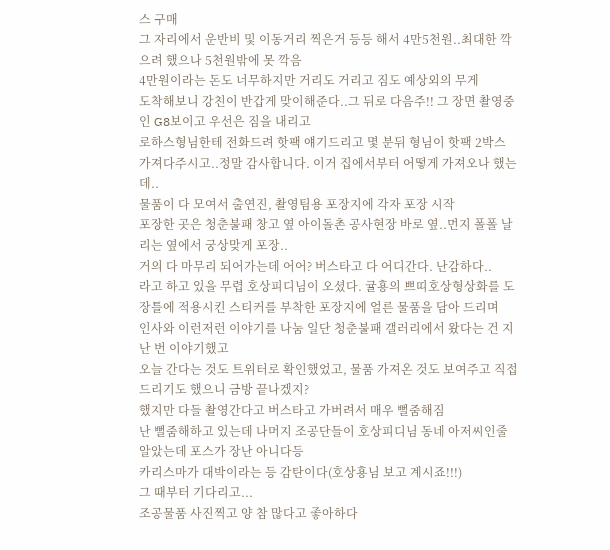스 구매
그 자리에서 운반비 및 이동거리 찍은거 등등 해서 4만5천원..최대한 깍으려 했으나 5천원밖에 못 깍음
4만원이라는 돈도 너무하지만 거리도 거리고 짐도 예상외의 무게
도착해보니 강친이 반갑게 맞이해준다..그 뒤로 다음주!! 그 장면 촬영중인 G8보이고 우선은 짐을 내리고
로하스형님한테 전화드려 핫팩 얘기드리고 몇 분뒤 형님이 핫팩 2박스 가져다주시고..정말 감사합니다. 이거 집에서부터 어떻게 가져오나 했는데..
물품이 다 모여서 출연진, 촬영팀용 포장지에 각자 포장 시작
포장한 곳은 청춘불패 창고 옆 아이돌촌 공사현장 바로 옆..먼지 폴폴 날리는 옆에서 궁상맞게 포장..
거의 다 마무리 되어가는데 어어? 버스타고 다 어디간다. 난감하다..
라고 하고 있을 무렵 호상피디님이 오셨다. 귤횽의 쁘띠호상형상화를 도장틀에 적용시킨 스티커를 부착한 포장지에 얼른 물품을 담아 드리며
인사와 이런저런 이야기를 나눔 일단 청춘불패 갤러리에서 왔다는 건 지난 번 이야기했고
오늘 간다는 것도 트위터로 확인했었고, 물품 가져온 것도 보여주고 직접 드리기도 했으니 금방 끝나겠지?
했지만 다들 촬영간다고 버스타고 가버려서 매우 뻘줌해짐
난 뻘줌해하고 있는데 나머지 조공단들이 호상피디님 동네 아저씨인줄 알았는데 포스가 장난 아니다등
카리스마가 대박이라는 등 감탄이다(호상횽님 보고 계시죠!!!)
그 때부터 기다리고...
조공물품 사진찍고 양 참 많다고 좋아하다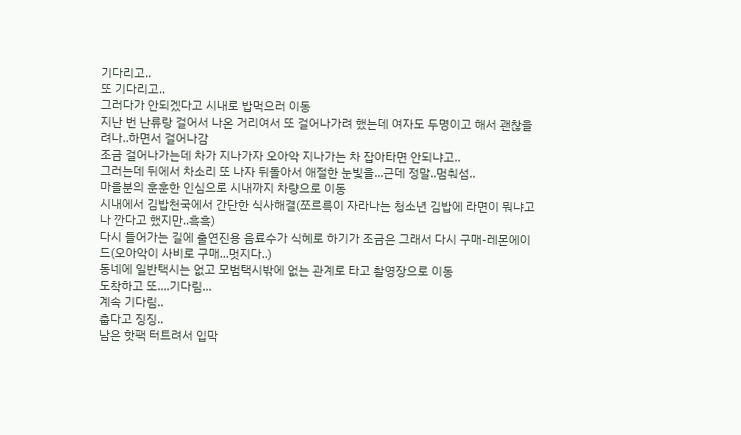기다리고..
또 기다리고..
그러다가 안되겠다고 시내로 밥먹으러 이동
지난 번 난류랑 걸어서 나온 거리여서 또 걸어나가려 했는데 여자도 두명이고 해서 괜찮을려나..하면서 걸어나감
조금 걸어나가는데 차가 지나가자 오아악 지나가는 차 잡아타면 안되냐고..
그러는데 뒤에서 차소리 또 나자 뒤돌아서 애절한 눈빛을...근데 정말..멈춰섬..
마을분의 훈훈한 인심으로 시내까지 차량으로 이동
시내에서 김밥천국에서 간단한 식사해결(쪼르륵이 자라나는 청소년 김밥에 라면이 뭐냐고 나 깐다고 했지만..흑흑)
다시 들어가는 길에 출연진용 음료수가 식혜로 하기가 조금은 그래서 다시 구매-레몬에이드(오아악이 사비로 구매...멋지다..)
동네에 일반택시는 없고 모범택시밖에 없는 관계로 타고 촬영장으로 이동
도착하고 또....기다림...
계속 기다림..
춥다고 징징..
남은 핫팩 터트려서 입막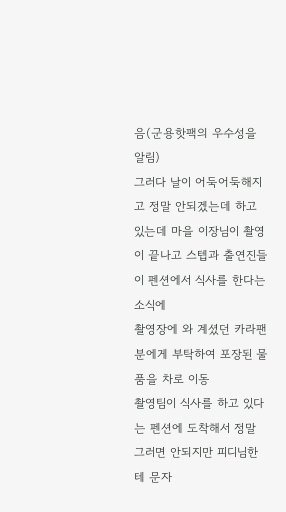음(군용핫팩의 우수성을 알림)
그러다 날이 어둑어둑해지고 정말 안되겠는데 하고 있는데 마을 이장님이 촬영이 끝나고 스텝과 출연진들이 펜션에서 식사를 한다는 소식에
촬영장에 와 계셨던 카라팬분에게 부탁하여 포장된 물품을 차로 이동
촬영팀이 식사를 하고 있다는 펜션에 도착해서 정말 그러면 안되지만 피디님한테 문자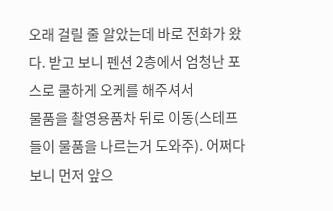오래 걸릴 줄 알았는데 바로 전화가 왔다. 받고 보니 펜션 2층에서 엄청난 포스로 쿨하게 오케를 해주셔서
물품을 촬영용품차 뒤로 이동(스테프들이 물품을 나르는거 도와주). 어쩌다보니 먼저 앞으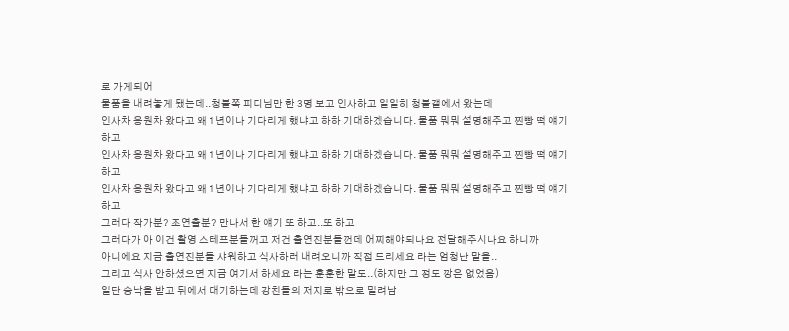로 가게되어
물품을 내려놓게 됐는데..청불쪽 피디님만 한 3명 보고 인사하고 일일히 청불갤에서 왔는데
인사차 응원차 왔다고 왜 1년이나 기다리게 했냐고 하하 기대하겠습니다. 물품 뭐뭐 설명해주고 찐빵 떡 얘기하고
인사차 응원차 왔다고 왜 1년이나 기다리게 했냐고 하하 기대하겠습니다. 물품 뭐뭐 설명해주고 찐빵 떡 얘기하고
인사차 응원차 왔다고 왜 1년이나 기다리게 했냐고 하하 기대하겠습니다. 물품 뭐뭐 설명해주고 찐빵 떡 얘기하고
그러다 작가분? 조연출분? 만나서 한 얘기 또 하고..또 하고
그러다가 아 이건 촬영 스테프분들꺼고 저건 출연진분들껀데 어찌해야되나요 전달해주시나요 하니까
아니에요 지금 출연진분들 샤워하고 식사하러 내려오니까 직접 드리세요 라는 엄청난 말을..
그리고 식사 안하셨으면 지금 여기서 하세요 라는 훈훈한 말도..(하지만 그 정도 깡은 없었음)
일단 승낙을 받고 뒤에서 대기하는데 강친들의 저지로 밖으로 밀려남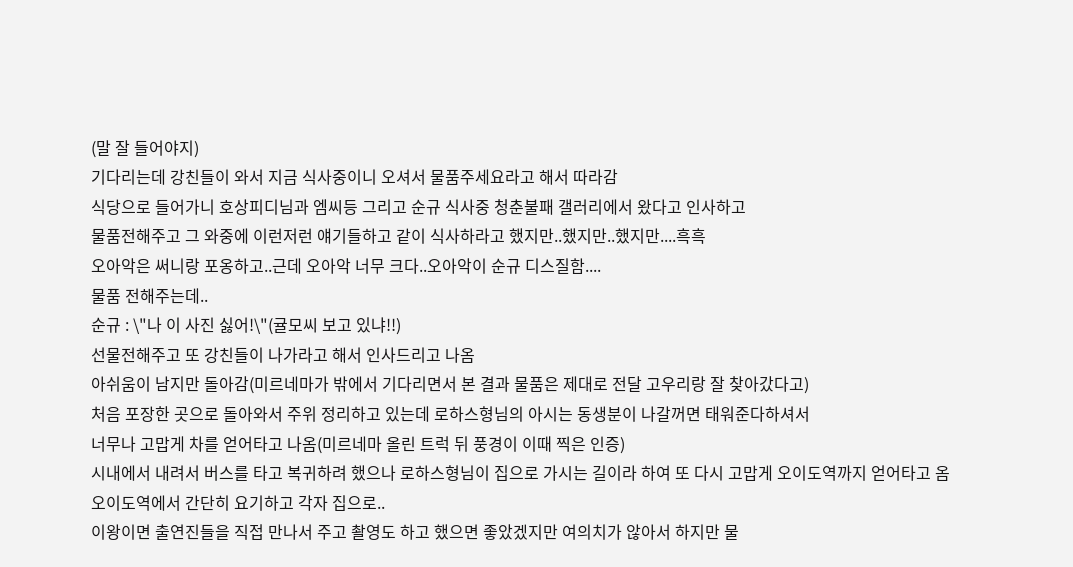(말 잘 들어야지)
기다리는데 강친들이 와서 지금 식사중이니 오셔서 물품주세요라고 해서 따라감
식당으로 들어가니 호상피디님과 엠씨등 그리고 순규 식사중 청춘불패 갤러리에서 왔다고 인사하고
물품전해주고 그 와중에 이런저런 얘기들하고 같이 식사하라고 했지만..했지만..했지만....흑흑
오아악은 써니랑 포옹하고..근데 오아악 너무 크다..오아악이 순규 디스질함....
물품 전해주는데..
순규 : \"나 이 사진 싫어!\"(귤모씨 보고 있냐!!)
선물전해주고 또 강친들이 나가라고 해서 인사드리고 나옴
아쉬움이 남지만 돌아감(미르네마가 밖에서 기다리면서 본 결과 물품은 제대로 전달 고우리랑 잘 찾아갔다고)
처음 포장한 곳으로 돌아와서 주위 정리하고 있는데 로하스형님의 아시는 동생분이 나갈꺼면 태워준다하셔서
너무나 고맙게 차를 얻어타고 나옴(미르네마 올린 트럭 뒤 풍경이 이때 찍은 인증)
시내에서 내려서 버스를 타고 복귀하려 했으나 로하스형님이 집으로 가시는 길이라 하여 또 다시 고맙게 오이도역까지 얻어타고 옴
오이도역에서 간단히 요기하고 각자 집으로..
이왕이면 출연진들을 직접 만나서 주고 촬영도 하고 했으면 좋았겠지만 여의치가 않아서 하지만 물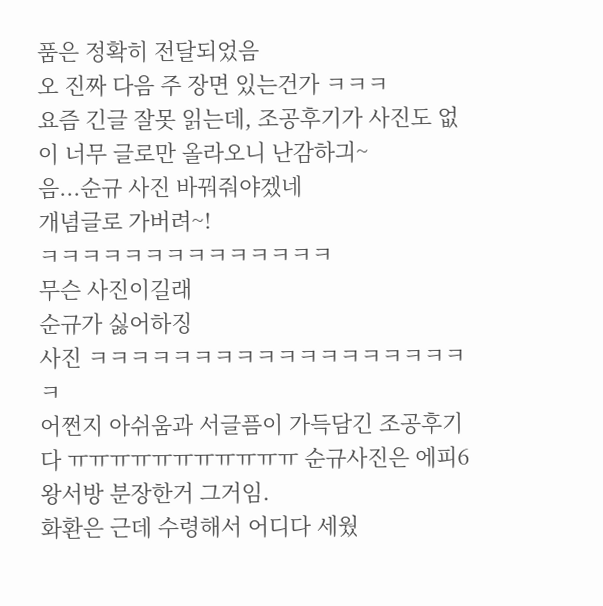품은 정확히 전달되었음
오 진짜 다음 주 장면 있는건가 ㅋㅋㅋ
요즘 긴글 잘못 읽는데, 조공후기가 사진도 없이 너무 글로만 올라오니 난감하긔~
음...순규 사진 바꿔줘야겠네
개념글로 가버려~!
ㅋㅋㅋㅋㅋㅋㅋㅋㅋㅋㅋㅋㅋㅋ
무슨 사진이길래
순규가 싫어하징
사진 ㅋㅋㅋㅋㅋㅋㅋㅋㅋㅋㅋㅋㅋㅋㅋㅋㅋㅋㅋ
어쩐지 아쉬움과 서글픔이 가득담긴 조공후기다 ㅠㅠㅠㅠㅠㅠㅠㅠㅠㅠㅠ 순규사진은 에피6 왕서방 분장한거 그거임.
화환은 근데 수령해서 어디다 세웠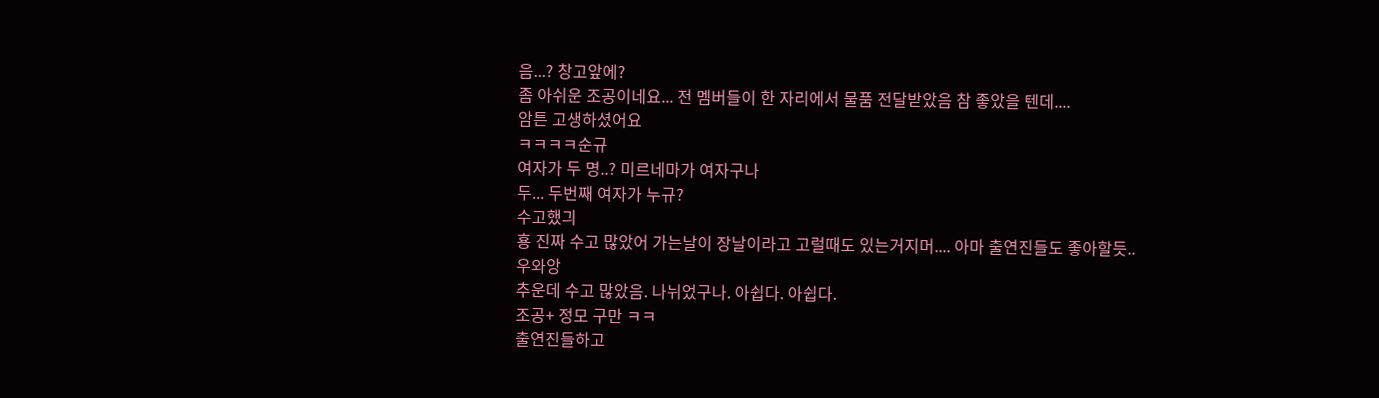음...? 창고앞에?
좀 아쉬운 조공이네요... 전 멤버들이 한 자리에서 물품 전달받았음 참 좋았을 텐데....
암튼 고생하셨어요
ㅋㅋㅋㅋ순규
여자가 두 명..? 미르네마가 여자구나
두... 두번째 여자가 누규?
수고했긔
횽 진짜 수고 많았어 가는날이 장날이라고 고럴때도 있는거지머.... 아마 출연진들도 좋아할듯..
우와앙
추운데 수고 많았음. 나뉘었구나. 아쉽다. 아쉽다.
조공+ 정모 구만 ㅋㅋ
출연진들하고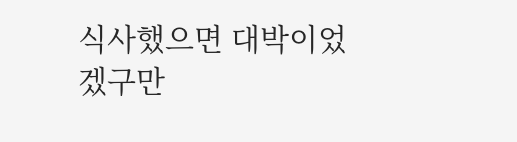식사했으면 대박이었겠구만